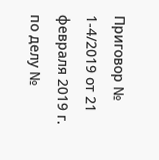Приговор № 1-4/2019 от 21 февраля 2019 г. по делу №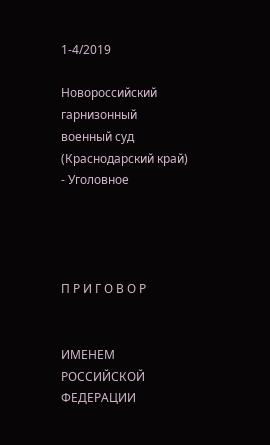1-4/2019

Новороссийский гарнизонный военный суд (Краснодарский край) - Уголовное




П Р И Г О В О Р


ИМЕНЕМ РОССИЙСКОЙ ФЕДЕРАЦИИ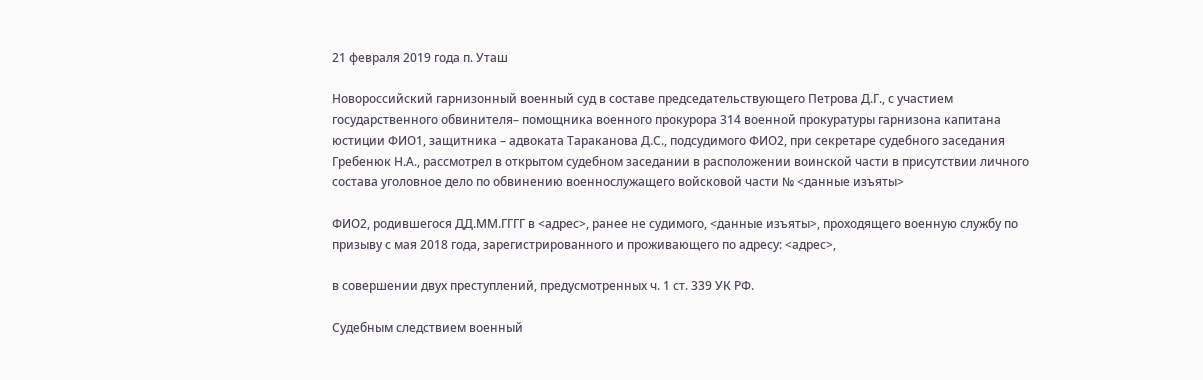21 февраля 2019 года п. Уташ

Новороссийский гарнизонный военный суд в составе председательствующего Петрова Д.Г., с участием государственного обвинителя– помощника военного прокурора 314 военной прокуратуры гарнизона капитана юстиции ФИО1, защитника – адвоката Тараканова Д.С., подсудимого ФИО2, при секретаре судебного заседания Гребенюк Н.А., рассмотрел в открытом судебном заседании в расположении воинской части в присутствии личного состава уголовное дело по обвинению военнослужащего войсковой части № <данные изъяты>

ФИО2, родившегося ДД.ММ.ГГГГ в <адрес>, ранее не судимого, <данные изъяты>, проходящего военную службу по призыву с мая 2018 года, зарегистрированного и проживающего по адресу: <адрес>,

в совершении двух преступлений, предусмотренных ч. 1 ст. 339 УК РФ.

Судебным следствием военный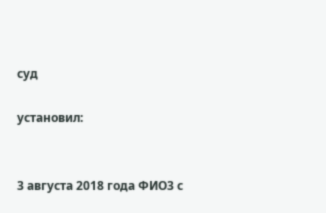суд

установил:


3 августа 2018 года ФИО3 с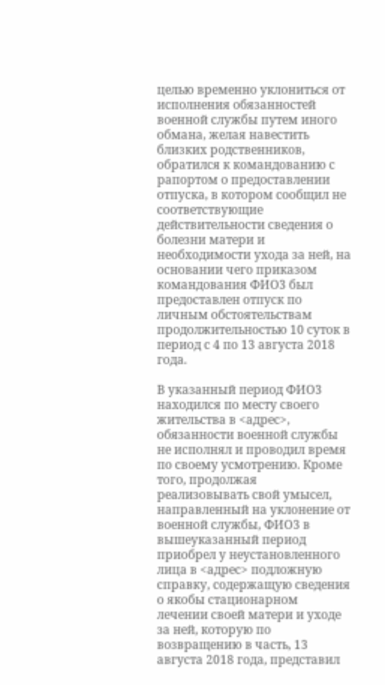целью временно уклониться от исполнения обязанностей военной службы путем иного обмана, желая навестить близких родственников, обратился к командованию с рапортом о предоставлении отпуска, в котором сообщил не соответствующие действительности сведения о болезни матери и необходимости ухода за ней, на основании чего приказом командования ФИО3 был предоставлен отпуск по личным обстоятельствам продолжительностью 10 суток в период с 4 по 13 августа 2018 года.

В указанный период ФИО3 находился по месту своего жительства в <адрес>, обязанности военной службы не исполнял и проводил время по своему усмотрению. Кроме того, продолжая реализовывать свой умысел, направленный на уклонение от военной службы, ФИО3 в вышеуказанный период приобрел у неустановленного лица в <адрес> подложную справку, содержащую сведения о якобы стационарном лечении своей матери и уходе за ней, которую по возвращению в часть, 13 августа 2018 года, представил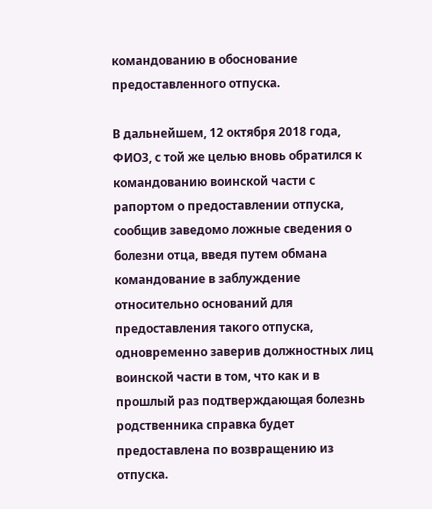командованию в обоснование предоставленного отпуска.

В дальнейшем, 12 октября 2018 года, ФИО3, с той же целью вновь обратился к командованию воинской части с рапортом о предоставлении отпуска, сообщив заведомо ложные сведения о болезни отца, введя путем обмана командование в заблуждение относительно оснований для предоставления такого отпуска, одновременно заверив должностных лиц воинской части в том, что как и в прошлый раз подтверждающая болезнь родственника справка будет предоставлена по возвращению из отпуска.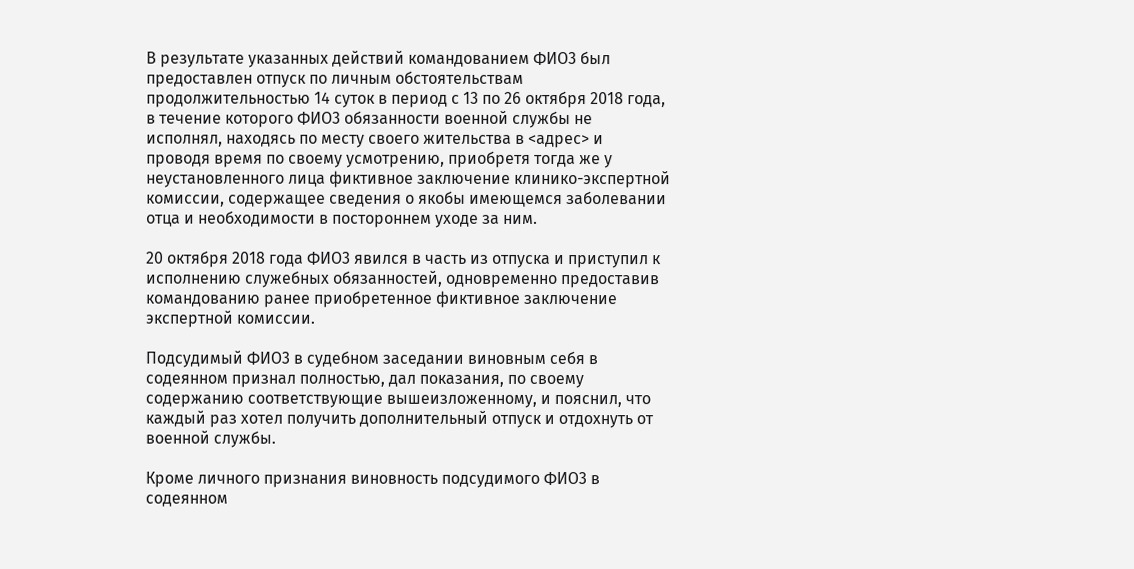В результате указанных действий командованием ФИО3 был предоставлен отпуск по личным обстоятельствам продолжительностью 14 суток в период с 13 по 26 октября 2018 года, в течение которого ФИО3 обязанности военной службы не исполнял, находясь по месту своего жительства в <адрес> и проводя время по своему усмотрению, приобретя тогда же у неустановленного лица фиктивное заключение клинико-экспертной комиссии, содержащее сведения о якобы имеющемся заболевании отца и необходимости в постороннем уходе за ним.

20 октября 2018 года ФИО3 явился в часть из отпуска и приступил к исполнению служебных обязанностей, одновременно предоставив командованию ранее приобретенное фиктивное заключение экспертной комиссии.

Подсудимый ФИО3 в судебном заседании виновным себя в содеянном признал полностью, дал показания, по своему содержанию соответствующие вышеизложенному, и пояснил, что каждый раз хотел получить дополнительный отпуск и отдохнуть от военной службы.

Кроме личного признания виновность подсудимого ФИО3 в содеянном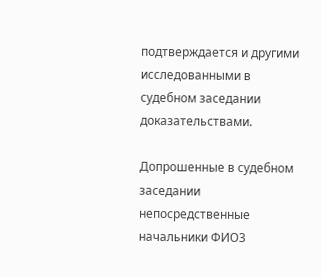подтверждается и другими исследованными в судебном заседании доказательствами.

Допрошенные в судебном заседании непосредственные начальники ФИО3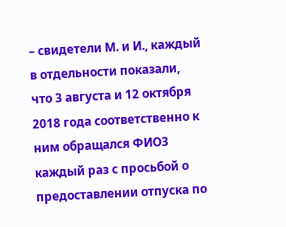– свидетели М. и И., каждый в отдельности показали, что 3 августа и 12 октября 2018 года соответственно к ним обращался ФИО3 каждый раз с просьбой о предоставлении отпуска по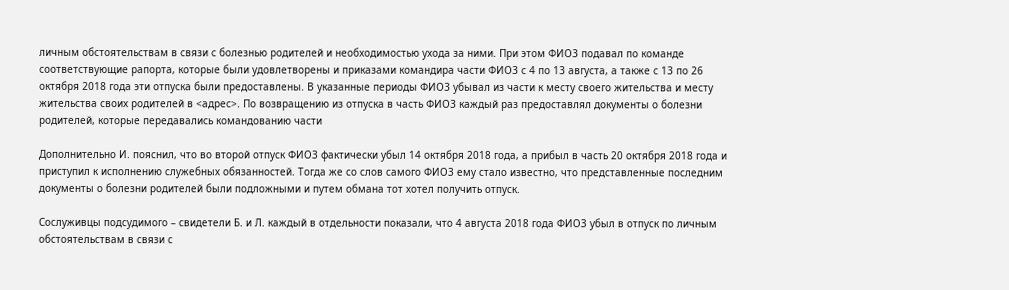личным обстоятельствам в связи с болезнью родителей и необходимостью ухода за ними. При этом ФИО3 подавал по команде соответствующие рапорта, которые были удовлетворены и приказами командира части ФИО3 с 4 по 13 августа, а также с 13 по 26 октября 2018 года эти отпуска были предоставлены. В указанные периоды ФИО3 убывал из части к месту своего жительства и месту жительства своих родителей в <адрес>. По возвращению из отпуска в часть ФИО3 каждый раз предоставлял документы о болезни родителей, которые передавались командованию части

Дополнительно И. пояснил, что во второй отпуск ФИО3 фактически убыл 14 октября 2018 года, а прибыл в часть 20 октября 2018 года и приступил к исполнению служебных обязанностей. Тогда же со слов самого ФИО3 ему стало известно, что представленные последним документы о болезни родителей были подложными и путем обмана тот хотел получить отпуск.

Сослуживцы подсудимого – свидетели Б. и Л. каждый в отдельности показали, что 4 августа 2018 года ФИО3 убыл в отпуск по личным обстоятельствам в связи с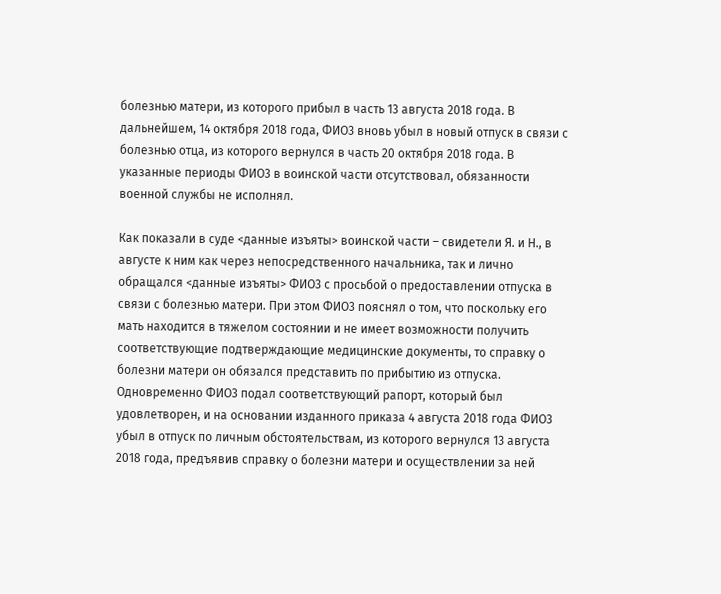болезнью матери, из которого прибыл в часть 13 августа 2018 года. В дальнейшем, 14 октября 2018 года, ФИО3 вновь убыл в новый отпуск в связи с болезнью отца, из которого вернулся в часть 20 октября 2018 года. В указанные периоды ФИО3 в воинской части отсутствовал, обязанности военной службы не исполнял.

Как показали в суде <данные изъяты> воинской части – свидетели Я. и Н., в августе к ним как через непосредственного начальника, так и лично обращался <данные изъяты> ФИО3 с просьбой о предоставлении отпуска в связи с болезнью матери. При этом ФИО3 пояснял о том, что поскольку его мать находится в тяжелом состоянии и не имеет возможности получить соответствующие подтверждающие медицинские документы, то справку о болезни матери он обязался представить по прибытию из отпуска. Одновременно ФИО3 подал соответствующий рапорт, который был удовлетворен, и на основании изданного приказа 4 августа 2018 года ФИО3 убыл в отпуск по личным обстоятельствам, из которого вернулся 13 августа 2018 года, предъявив справку о болезни матери и осуществлении за ней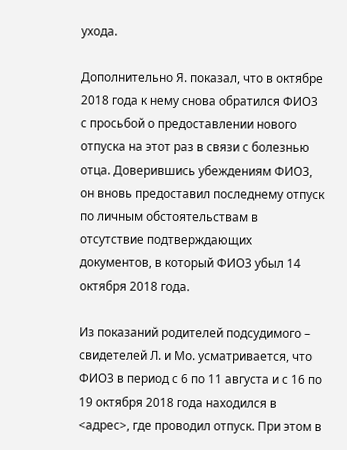ухода.

Дополнительно Я. показал, что в октябре 2018 года к нему снова обратился ФИО3 с просьбой о предоставлении нового отпуска на этот раз в связи с болезнью отца. Доверившись убеждениям ФИО3, он вновь предоставил последнему отпуск по личным обстоятельствам в отсутствие подтверждающих документов, в который ФИО3 убыл 14 октября 2018 года.

Из показаний родителей подсудимого – свидетелей Л. и Мо. усматривается, что ФИО3 в период с 6 по 11 августа и с 16 по 19 октября 2018 года находился в <адрес>, где проводил отпуск. При этом в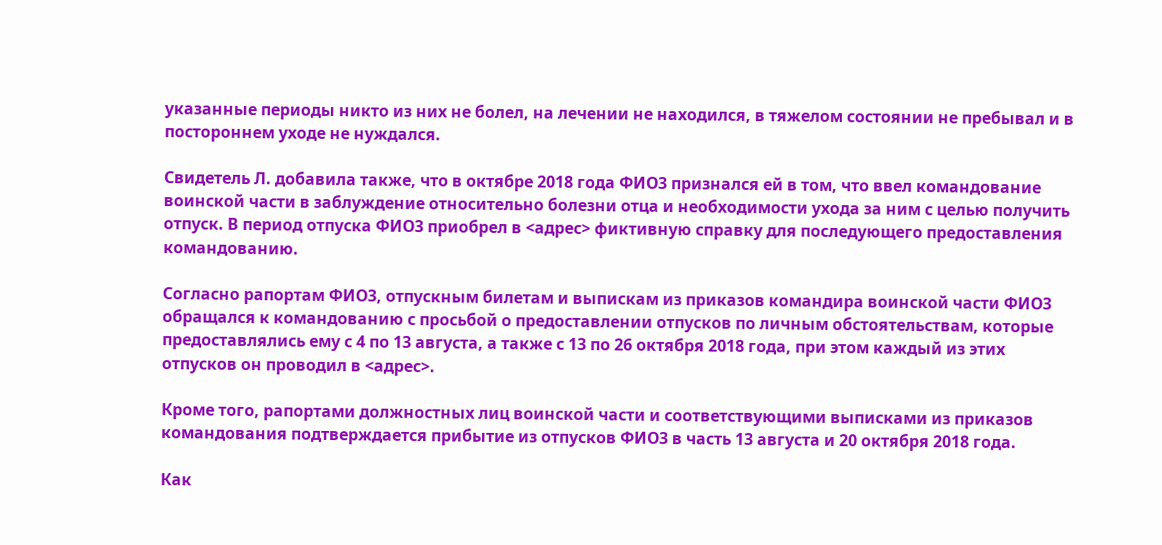указанные периоды никто из них не болел, на лечении не находился, в тяжелом состоянии не пребывал и в постороннем уходе не нуждался.

Свидетель Л. добавила также, что в октябре 2018 года ФИО3 признался ей в том, что ввел командование воинской части в заблуждение относительно болезни отца и необходимости ухода за ним с целью получить отпуск. В период отпуска ФИО3 приобрел в <адрес> фиктивную справку для последующего предоставления командованию.

Согласно рапортам ФИО3, отпускным билетам и выпискам из приказов командира воинской части ФИО3 обращался к командованию с просьбой о предоставлении отпусков по личным обстоятельствам, которые предоставлялись ему с 4 по 13 августа, а также с 13 по 26 октября 2018 года, при этом каждый из этих отпусков он проводил в <адрес>.

Кроме того, рапортами должностных лиц воинской части и соответствующими выписками из приказов командования подтверждается прибытие из отпусков ФИО3 в часть 13 августа и 20 октября 2018 года.

Как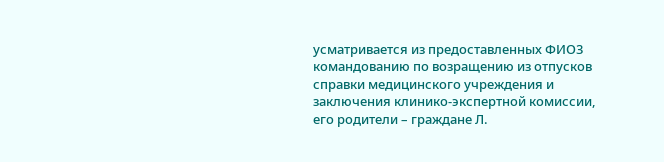усматривается из предоставленных ФИО3 командованию по возращению из отпусков справки медицинского учреждения и заключения клинико-экспертной комиссии, его родители – граждане Л.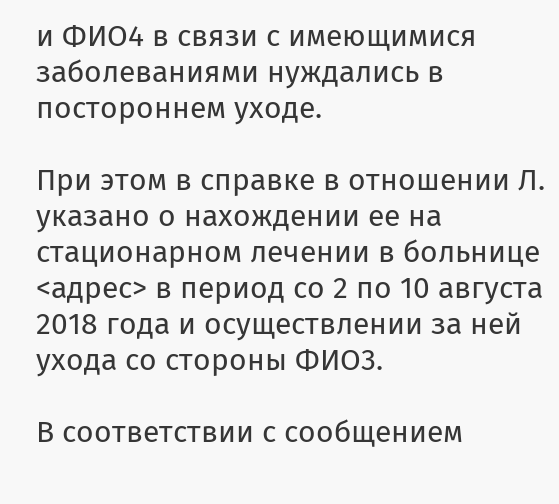и ФИО4 в связи с имеющимися заболеваниями нуждались в постороннем уходе.

При этом в справке в отношении Л. указано о нахождении ее на стационарном лечении в больнице <адрес> в период со 2 по 10 августа 2018 года и осуществлении за ней ухода со стороны ФИО3.

В соответствии с сообщением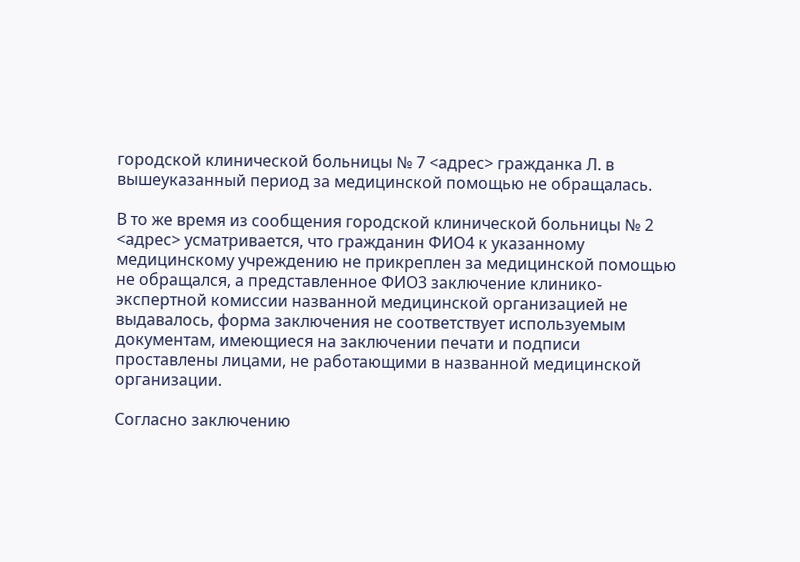городской клинической больницы № 7 <адрес> гражданка Л. в вышеуказанный период за медицинской помощью не обращалась.

В то же время из сообщения городской клинической больницы № 2 <адрес> усматривается, что гражданин ФИО4 к указанному медицинскому учреждению не прикреплен за медицинской помощью не обращался, а представленное ФИО3 заключение клинико-экспертной комиссии названной медицинской организацией не выдавалось, форма заключения не соответствует используемым документам, имеющиеся на заключении печати и подписи проставлены лицами, не работающими в названной медицинской организации.

Согласно заключению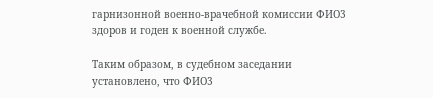гарнизонной военно-врачебной комиссии ФИО3 здоров и годен к военной службе.

Таким образом, в судебном заседании установлено, что ФИО3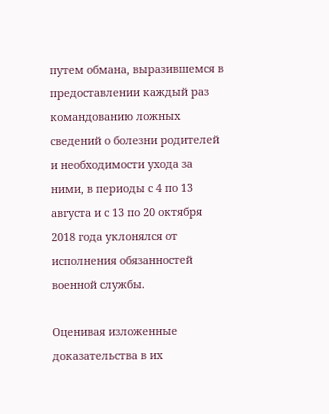путем обмана, выразившемся в предоставлении каждый раз командованию ложных сведений о болезни родителей и необходимости ухода за ними, в периоды с 4 по 13 августа и с 13 по 20 октября 2018 года уклонялся от исполнения обязанностей военной службы.

Оценивая изложенные доказательства в их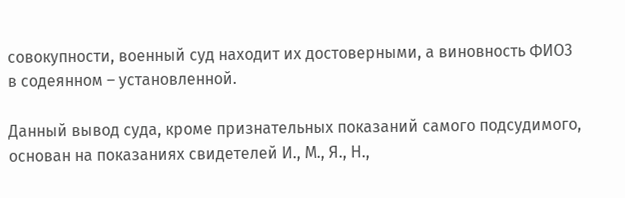совокупности, военный суд находит их достоверными, а виновность ФИО3 в содеянном – установленной.

Данный вывод суда, кроме признательных показаний самого подсудимого, основан на показаниях свидетелей И., М., Я., Н.,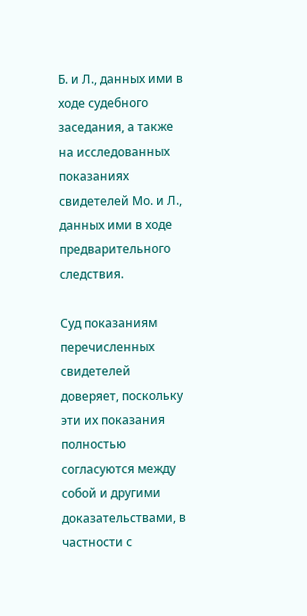Б. и Л., данных ими в ходе судебного заседания, а также на исследованных показаниях свидетелей Мо. и Л., данных ими в ходе предварительного следствия.

Суд показаниям перечисленных свидетелей доверяет, поскольку эти их показания полностью согласуются между собой и другими доказательствами, в частности с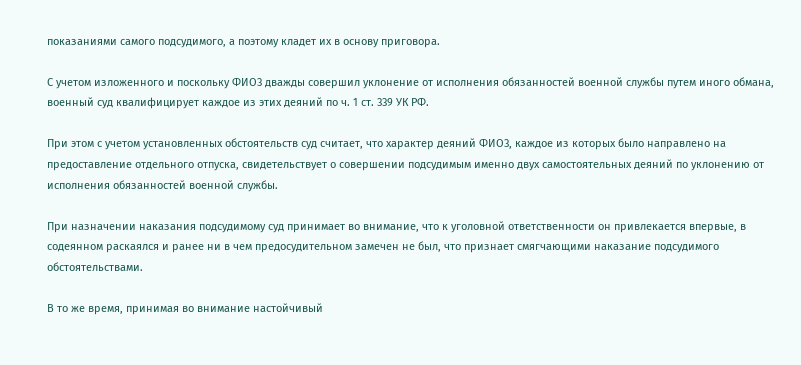показаниями самого подсудимого, а поэтому кладет их в основу приговора.

С учетом изложенного и поскольку ФИО3 дважды совершил уклонение от исполнения обязанностей военной службы путем иного обмана, военный суд квалифицирует каждое из этих деяний по ч. 1 ст. 339 УК РФ.

При этом с учетом установленных обстоятельств суд считает, что характер деяний ФИО3, каждое из которых было направлено на предоставление отдельного отпуска, свидетельствует о совершении подсудимым именно двух самостоятельных деяний по уклонению от исполнения обязанностей военной службы.

При назначении наказания подсудимому суд принимает во внимание, что к уголовной ответственности он привлекается впервые, в содеянном раскаялся и ранее ни в чем предосудительном замечен не был, что признает смягчающими наказание подсудимого обстоятельствами.

В то же время, принимая во внимание настойчивый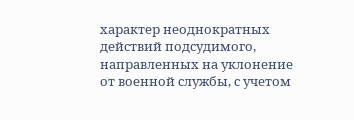характер неоднократных действий подсудимого, направленных на уклонение от военной службы, с учетом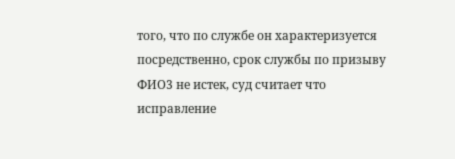того, что по службе он характеризуется посредственно, срок службы по призыву ФИО3 не истек, суд считает что исправление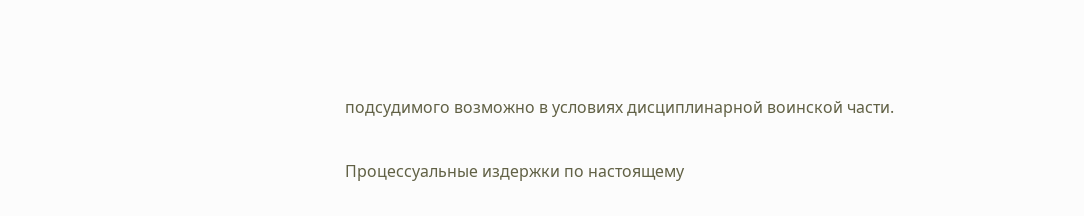подсудимого возможно в условиях дисциплинарной воинской части.

Процессуальные издержки по настоящему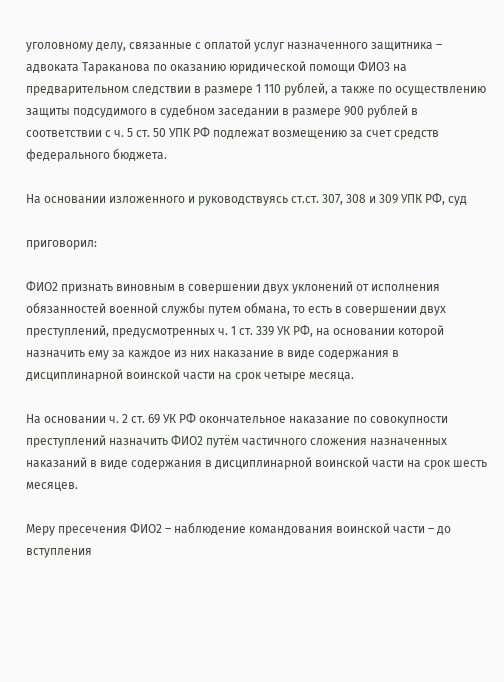уголовному делу, связанные с оплатой услуг назначенного защитника – адвоката Тараканова по оказанию юридической помощи ФИО3 на предварительном следствии в размере 1 110 рублей, а также по осуществлению защиты подсудимого в судебном заседании в размере 900 рублей в соответствии с ч. 5 ст. 50 УПК РФ подлежат возмещению за счет средств федерального бюджета.

На основании изложенного и руководствуясь ст.ст. 307, 308 и 309 УПК РФ, суд

приговорил:

ФИО2 признать виновным в совершении двух уклонений от исполнения обязанностей военной службы путем обмана, то есть в совершении двух преступлений, предусмотренных ч. 1 ст. 339 УК РФ, на основании которой назначить ему за каждое из них наказание в виде содержания в дисциплинарной воинской части на срок четыре месяца.

На основании ч. 2 ст. 69 УК РФ окончательное наказание по совокупности преступлений назначить ФИО2 путём частичного сложения назначенных наказаний в виде содержания в дисциплинарной воинской части на срок шесть месяцев.

Меру пресечения ФИО2 – наблюдение командования воинской части – до вступления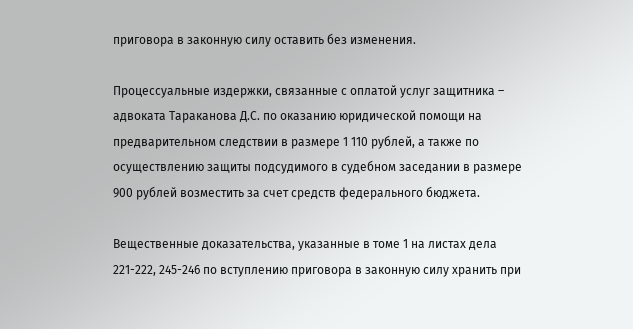приговора в законную силу оставить без изменения.

Процессуальные издержки, связанные с оплатой услуг защитника – адвоката Тараканова Д.С. по оказанию юридической помощи на предварительном следствии в размере 1 110 рублей, а также по осуществлению защиты подсудимого в судебном заседании в размере 900 рублей возместить за счет средств федерального бюджета.

Вещественные доказательства, указанные в томе 1 на листах дела 221-222, 245-246 по вступлению приговора в законную силу хранить при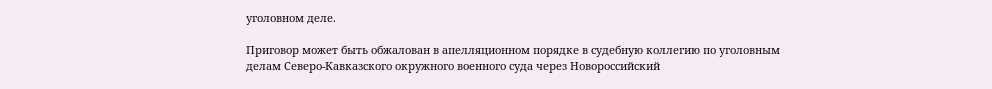уголовном деле.

Приговор может быть обжалован в апелляционном порядке в судебную коллегию по уголовным делам Северо-Кавказского окружного военного суда через Новороссийский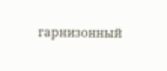гарнизонный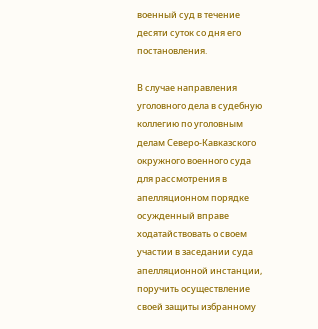военный суд в течение десяти суток со дня его постановления.

В случае направления уголовного дела в судебную коллегию по уголовным делам Северо-Кавказского окружного военного суда для рассмотрения в апелляционном порядке осужденный вправе ходатайствовать о своем участии в заседании суда апелляционной инстанции, поручить осуществление своей защиты избранному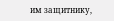им защитнику,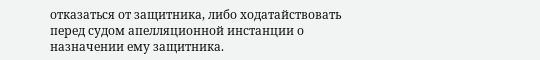отказаться от защитника, либо ходатайствовать перед судом апелляционной инстанции о назначении ему защитника.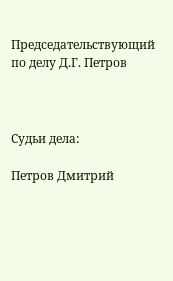Председательствующий по делу Д.Г. Петров



Судьи дела:

Петров Дмитрий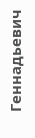Геннадьевич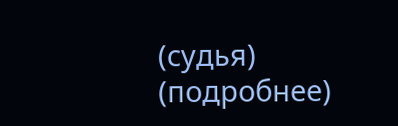(судья) (подробнее)